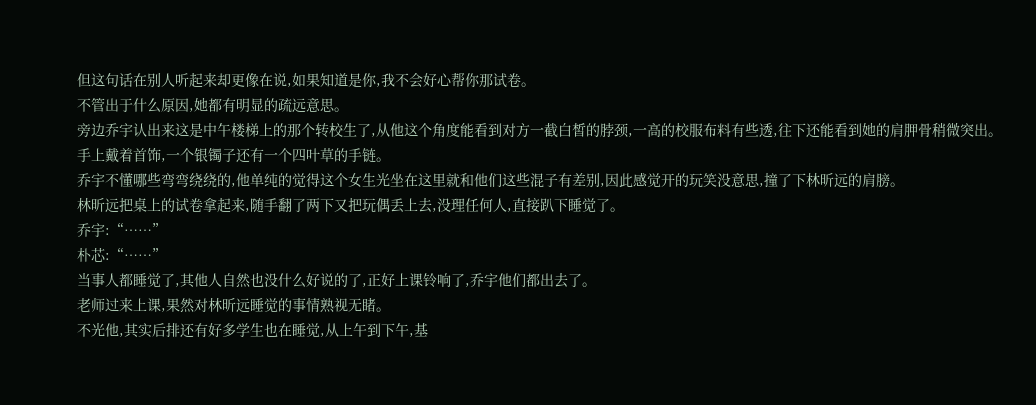但这句话在别人听起来却更像在说,如果知道是你,我不会好心帮你那试卷。
不管出于什么原因,她都有明显的疏远意思。
旁边乔宇认出来这是中午楼梯上的那个转校生了,从他这个角度能看到对方一截白皙的脖颈,一高的校服布料有些透,往下还能看到她的肩胛骨稍微突出。
手上戴着首饰,一个银镯子还有一个四叶草的手链。
乔宇不懂哪些弯弯绕绕的,他单纯的觉得这个女生光坐在这里就和他们这些混子有差别,因此感觉开的玩笑没意思,撞了下林昕远的肩膀。
林昕远把桌上的试卷拿起来,随手翻了两下又把玩偶丢上去,没理任何人,直接趴下睡觉了。
乔宇:“……”
朴芯:“……”
当事人都睡觉了,其他人自然也没什么好说的了,正好上课铃响了,乔宇他们都出去了。
老师过来上课,果然对林昕远睡觉的事情熟视无睹。
不光他,其实后排还有好多学生也在睡觉,从上午到下午,基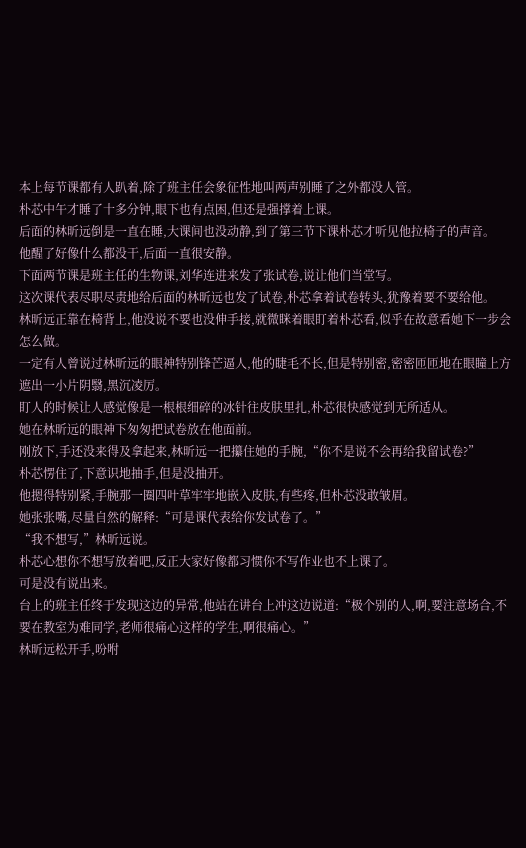本上每节课都有人趴着,除了班主任会象征性地叫两声别睡了之外都没人管。
朴芯中午才睡了十多分钟,眼下也有点困,但还是强撑着上课。
后面的林昕远倒是一直在睡,大课间也没动静,到了第三节下课朴芯才听见他拉椅子的声音。
他醒了好像什么都没干,后面一直很安静。
下面两节课是班主任的生物课,刘华连进来发了张试卷,说让他们当堂写。
这次课代表尽职尽责地给后面的林昕远也发了试卷,朴芯拿着试卷转头,犹豫着要不要给他。
林昕远正靠在椅背上,他没说不要也没伸手接,就微眯着眼盯着朴芯看,似乎在故意看她下一步会怎么做。
一定有人曾说过林昕远的眼神特别锋芒逼人,他的睫毛不长,但是特别密,密密匝匝地在眼瞳上方遮出一小片阴翳,黑沉凌厉。
盯人的时候让人感觉像是一根根细碎的冰针往皮肤里扎,朴芯很快感觉到无所适从。
她在林昕远的眼神下匆匆把试卷放在他面前。
刚放下,手还没来得及拿起来,林昕远一把攥住她的手腕,“你不是说不会再给我留试卷?”
朴芯愣住了,下意识地抽手,但是没抽开。
他摁得特别紧,手腕那一圈四叶草牢牢地嵌入皮肤,有些疼,但朴芯没敢皱眉。
她张张嘴,尽量自然的解释:“可是课代表给你发试卷了。”
“我不想写,”林昕远说。
朴芯心想你不想写放着吧,反正大家好像都习惯你不写作业也不上课了。
可是没有说出来。
台上的班主任终于发现这边的异常,他站在讲台上冲这边说道:“极个别的人,啊,要注意场合,不要在教室为难同学,老师很痛心这样的学生,啊很痛心。”
林昕远松开手,吩咐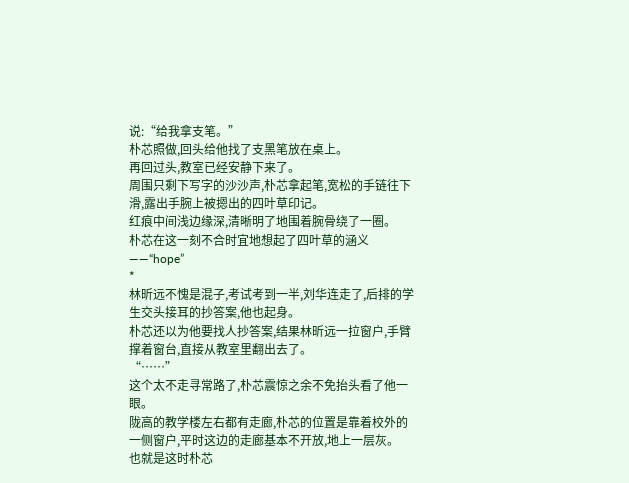说:“给我拿支笔。”
朴芯照做,回头给他找了支黑笔放在桌上。
再回过头,教室已经安静下来了。
周围只剩下写字的沙沙声,朴芯拿起笔,宽松的手链往下滑,露出手腕上被摁出的四叶草印记。
红痕中间浅边缘深,清晰明了地围着腕骨绕了一圈。
朴芯在这一刻不合时宜地想起了四叶草的涵义
——“hope”
*
林昕远不愧是混子,考试考到一半,刘华连走了,后排的学生交头接耳的抄答案,他也起身。
朴芯还以为他要找人抄答案,结果林昕远一拉窗户,手臂撑着窗台,直接从教室里翻出去了。
“……”
这个太不走寻常路了,朴芯震惊之余不免抬头看了他一眼。
陇高的教学楼左右都有走廊,朴芯的位置是靠着校外的一侧窗户,平时这边的走廊基本不开放,地上一层灰。
也就是这时朴芯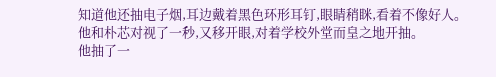知道他还抽电子烟,耳边戴着黑色环形耳钉,眼睛稍眯,看着不像好人。
他和朴芯对视了一秒,又移开眼,对着学校外堂而皇之地开抽。
他抽了一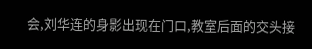会,刘华连的身影出现在门口,教室后面的交头接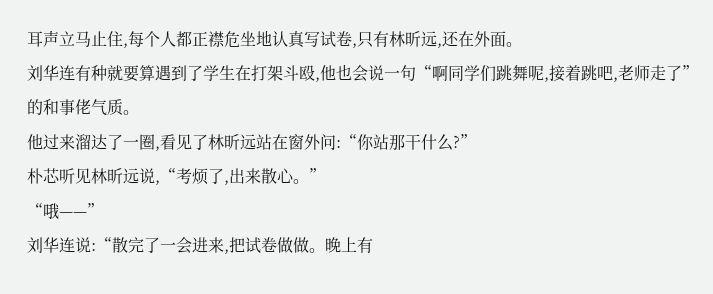耳声立马止住,每个人都正襟危坐地认真写试卷,只有林昕远,还在外面。
刘华连有种就要算遇到了学生在打架斗殴,他也会说一句“啊同学们跳舞呢,接着跳吧,老师走了”的和事佬气质。
他过来溜达了一圈,看见了林昕远站在窗外问:“你站那干什么?”
朴芯听见林昕远说,“考烦了,出来散心。”
“哦——”
刘华连说:“散完了一会进来,把试卷做做。晚上有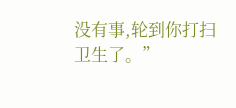没有事,轮到你打扫卫生了。”